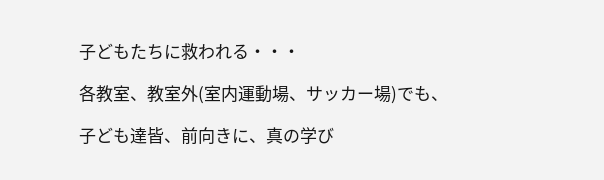子どもたちに救われる・・・

各教室、教室外(室内運動場、サッカー場)でも、

子ども達皆、前向きに、真の学び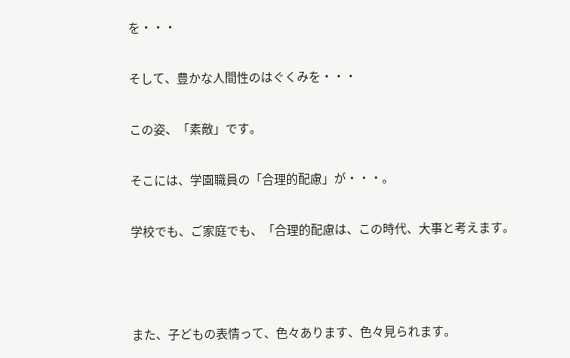を・・・

そして、豊かな人間性のはぐくみを・・・

この姿、「素敵」です。

そこには、学園職員の「合理的配慮」が・・・。

学校でも、ご家庭でも、「合理的配慮は、この時代、大事と考えます。



また、子どもの表情って、色々あります、色々見られます。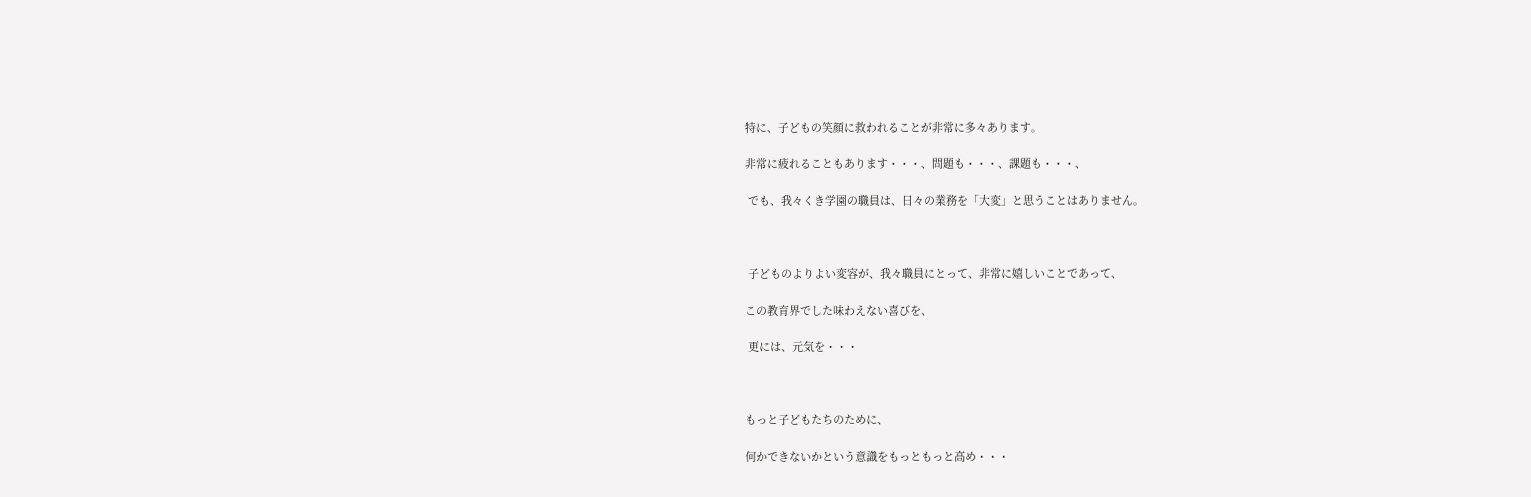特に、子どもの笑顔に救われることが非常に多々あります。

非常に疲れることもあります・・・、問題も・・・、課題も・・・、

 でも、我々くき学園の職員は、日々の業務を「大変」と思うことはありません。



 子どものよりよい変容が、我々職員にとって、非常に嬉しいことであって、

この教育界でした味わえない喜びを、

 更には、元気を・・・



もっと子どもたちのために、

何かできないかという意識をもっともっと高め・・・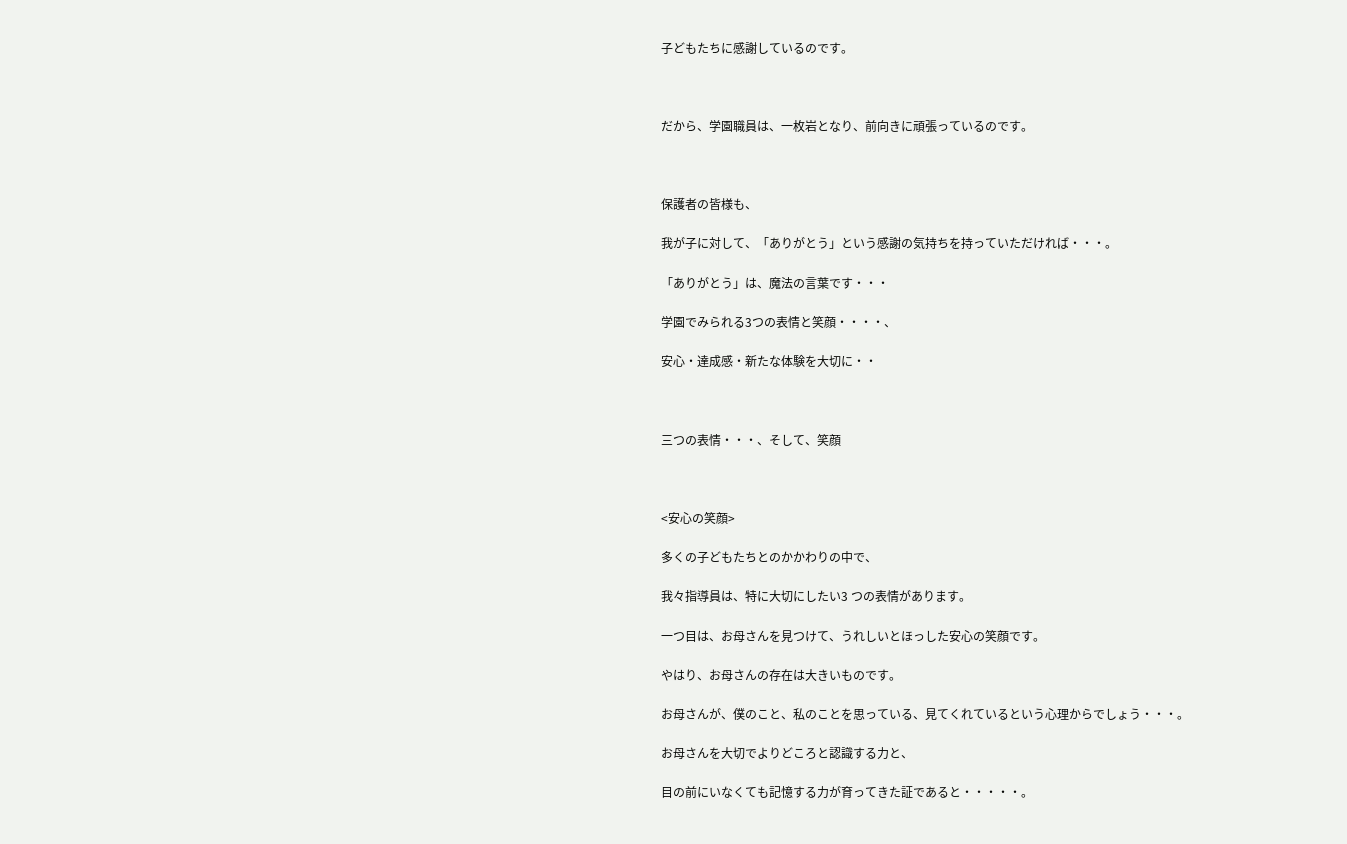子どもたちに感謝しているのです。



だから、学園職員は、一枚岩となり、前向きに頑張っているのです。



保護者の皆様も、

我が子に対して、「ありがとう」という感謝の気持ちを持っていただければ・・・。

「ありがとう」は、魔法の言葉です・・・

学園でみられる3つの表情と笑顔・・・・、

安心・達成感・新たな体験を大切に・・



三つの表情・・・、そして、笑顔



<安心の笑顔>

多くの子どもたちとのかかわりの中で、

我々指導員は、特に大切にしたい3 つの表情があります。

一つ目は、お母さんを見つけて、うれしいとほっした安心の笑顔です。

やはり、お母さんの存在は大きいものです。

お母さんが、僕のこと、私のことを思っている、見てくれているという心理からでしょう・・・。

お母さんを大切でよりどころと認識する力と、

目の前にいなくても記憶する力が育ってきた証であると・・・・・。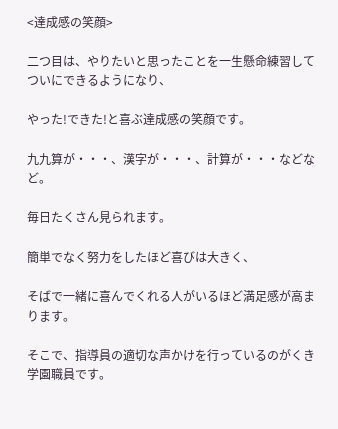<達成感の笑顔>

二つ目は、やりたいと思ったことを一生懸命練習してついにできるようになり、

やった!できた!と喜ぶ達成感の笑顔です。

九九算が・・・、漢字が・・・、計算が・・・などなど。

毎日たくさん見られます。

簡単でなく努力をしたほど喜びは大きく、

そばで一緒に喜んでくれる人がいるほど満足感が高まります。

そこで、指導員の適切な声かけを行っているのがくき学園職員です。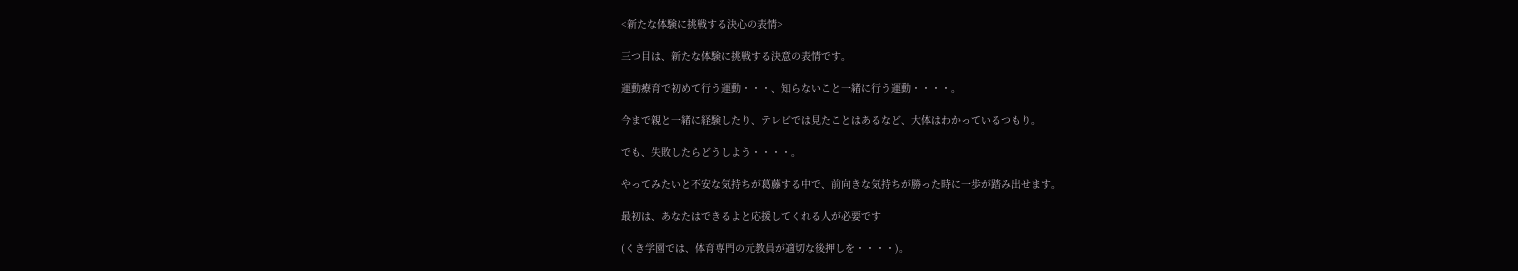<新たな体験に挑戦する決心の表情>

三つ目は、新たな体験に挑戦する決意の表情です。

運動療育で初めて行う運動・・・、知らないこと一緒に行う運動・・・・。

今まで親と一緒に経験したり、テレビでは見たことはあるなど、大体はわかっているつもり。

でも、失敗したらどうしよう・・・・。

やってみたいと不安な気持ちが葛藤する中で、前向きな気持ちが勝った時に一歩が踏み出せます。

最初は、あなたはできるよと応援してくれる人が必要です

(くき学園では、体育専門の元教員が適切な後押しを・・・・)。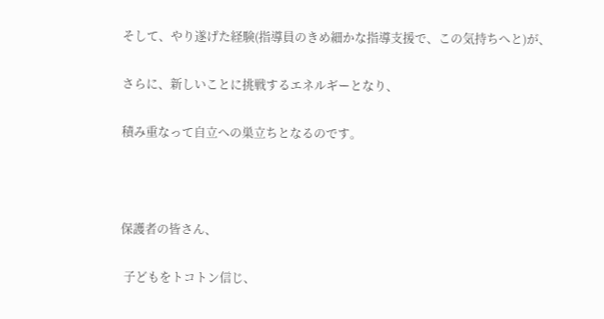そして、やり遂げた経験(指導員のきめ細かな指導支援で、この気持ちへと)が、

さらに、新しいことに挑戦するエネルギーとなり、

積み重なって自立への巣立ちとなるのです。



保護者の皆さん、

 子どもをトコトン信じ、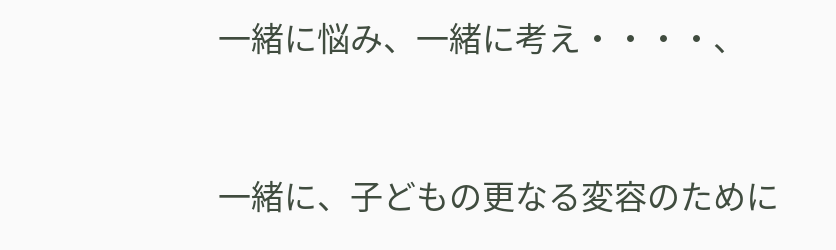一緒に悩み、一緒に考え・・・・、



一緒に、子どもの更なる変容のために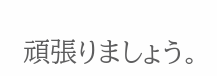頑張りましょう。